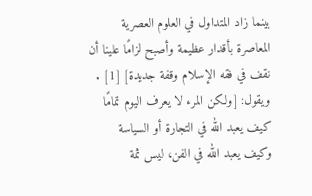بينما زاد المتداول في العلوم العصرية المعاصرة بأقدار عظيمة وأصبح لزامًا علينا أن نقف في فقه الإسلام وقفة جديدة] [1] .
ويقول: [ولكن المرء لا يعرف اليوم تمامًا كيف يعبد الله في التجارة أو السياسة وكيف يعبد الله في الفن، ليس ثمة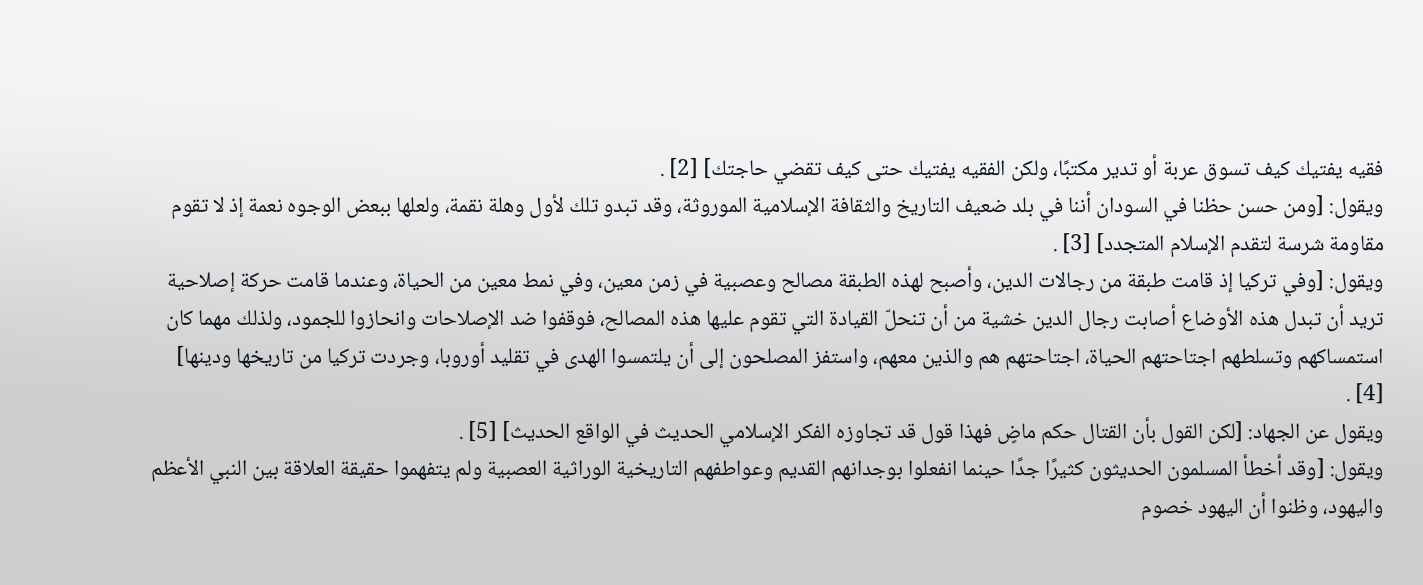فقيه يفتيك كيف تسوق عربة أو تدير مكتبًا، ولكن الفقيه يفتيك حتى كيف تقضي حاجتك] [2] .
ويقول: [ومن حسن حظنا في السودان أننا في بلد ضعيف التاريخ والثقافة الإسلامية الموروثة، وقد تبدو تلك لأول وهلة نقمة، ولعلها ببعض الوجوه نعمة إذ لا تقوم مقاومة شرسة لتقدم الإسلام المتجدد] [3] .
ويقول: [وفي تركيا إذ قامت طبقة من رجالات الدين، وأصبح لهذه الطبقة مصالح وعصبية في زمن معين، وفي نمط معين من الحياة، وعندما قامت حركة إصلاحية تريد أن تبدل هذه الأوضاع أصابت رجال الدين خشية من أن تنحلّ القيادة التي تقوم عليها هذه المصالح، فوقفوا ضد الإصلاحات وانحازوا للجمود، ولذلك مهما كان استمساكهم وتسلطهم اجتاحتهم الحياة، اجتاحتهم هم والذين معهم، واستفز المصلحون إلى أن يلتمسوا الهدى في تقليد أوروبا، وجردت تركيا من تاريخها ودينها] [4] .
ويقول عن الجهاد: [لكن القول بأن القتال حكم ماضٍ فهذا قول قد تجاوزه الفكر الإسلامي الحديث في الواقع الحديث] [5] .
ويقول: [وقد أخطأ المسلمون الحديثون كثيرًا جدًا حينما انفعلوا بوجدانهم القديم وعواطفهم التاريخية الوراثية العصبية ولم يتفهموا حقيقة العلاقة بين النبي الأعظم واليهود، وظنوا أن اليهود خصوم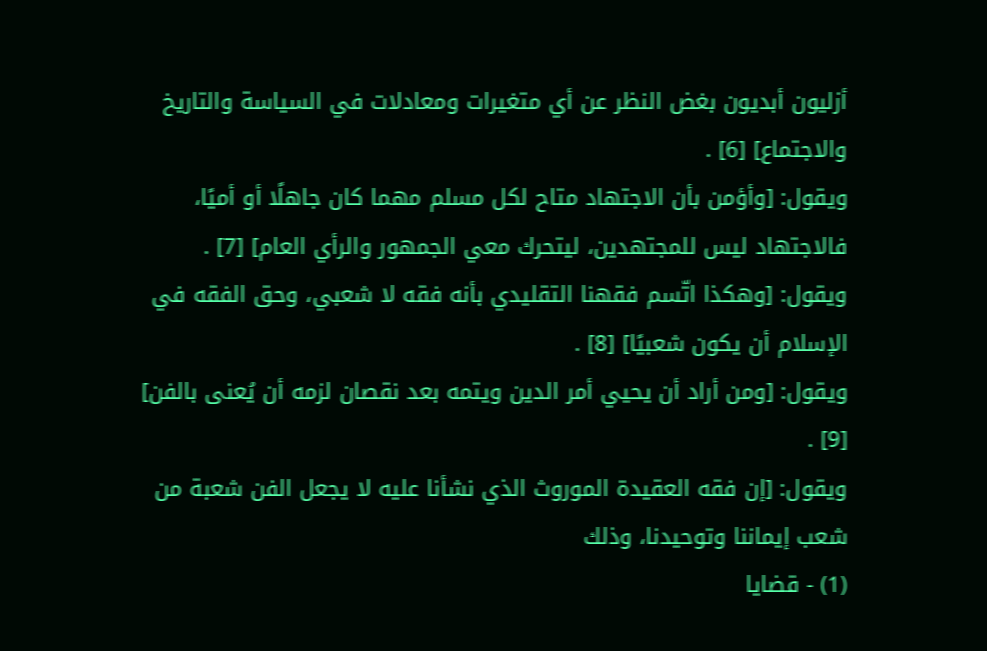أزليون أبديون بغض النظر عن أي متغيرات ومعادلات في السياسة والتاريخ والاجتماع] [6] .
ويقول: [وأؤمن بأن الاجتهاد متاح لكل مسلم مهما كان جاهلًا أو أميًا، فالاجتهاد ليس للمجتهدين، ليتحرك معي الجمهور والرأي العام] [7] .
ويقول: [وهكذا اتّسم فقهنا التقليدي بأنه فقه لا شعبي، وحق الفقه في الإسلام أن يكون شعبيًا] [8] .
ويقول: [ومن أراد أن يحيي أمر الدين ويتمه بعد نقصان لزمه أن يُعنى بالفن] [9] .
ويقول: [إن فقه العقيدة الموروث الذي نشأنا عليه لا يجعل الفن شعبة من شعب إيماننا وتوحيدنا، وذلك
(1) - قضايا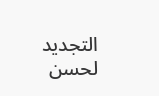التجديد لحسن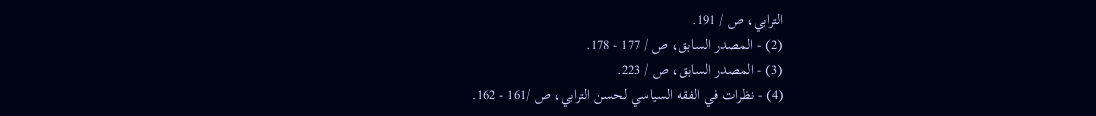الترابي، ص / 191.
(2) - المصدر السابق، ص / 177 - 178.
(3) - المصدر السابق، ص / 223.
(4) - نظرات في الفقه السياسي لحسن الترابي، ص /161 - 162.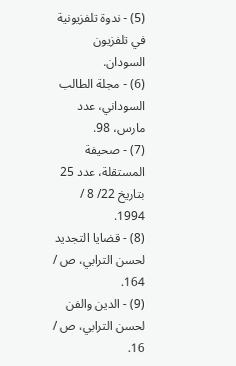(5) - ندوة تلفزيونية في تلفزيون السودان.
(6) - مجلة الطالب السوداني، عدد مارس، 98.
(7) - صحيفة المستقلة، عدد 25 بتاريخ 22/ 8 / 1994.
(8) - قضايا التجديد لحسن الترابي، ص / 164.
(9) - الدين والفن لحسن الترابي، ص / 16.